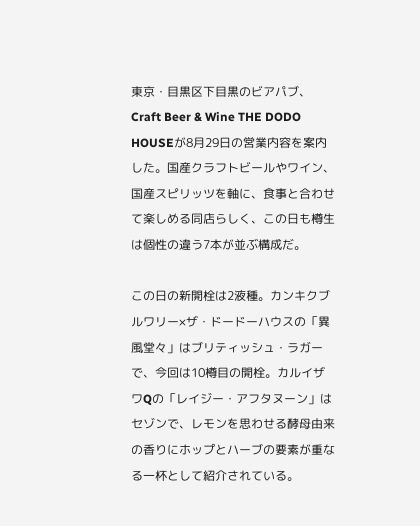東京・目黒区下目黒のビアパブ、Craft Beer & Wine THE DODO HOUSEが8月29日の営業内容を案内した。国産クラフトビールやワイン、国産スピリッツを軸に、食事と合わせて楽しめる同店らしく、この日も樽生は個性の違う7本が並ぶ構成だ。

この日の新開栓は2液種。カンキクブルワリー×ザ・ドードーハウスの「異風堂々」はブリティッシュ・ラガーで、今回は10樽目の開栓。カルイザワQの「レイジー・アフタヌーン」はセゾンで、レモンを思わせる酵母由来の香りにホップとハーブの要素が重なる一杯として紹介されている。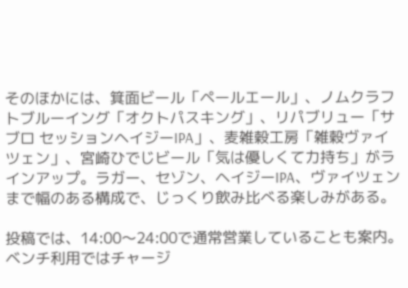そのほかには、箕面ビール「ペールエール」、ノムクラフトブルーイング「オクトパスキング」、リパブリュー「サブロ セッションヘイジーIPA」、麦雑穀工房「雑穀ヴァイツェン」、宮崎ひでじビール「気は優しくて力持ち」がラインアップ。ラガー、セゾン、ヘイジーIPA、ヴァイツェンまで幅のある構成で、じっくり飲み比べる楽しみがある。

投稿では、14:00〜24:00で通常営業していることも案内。ベンチ利用ではチャージ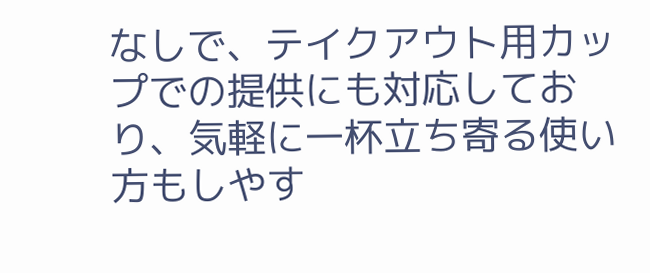なしで、テイクアウト用カップでの提供にも対応しており、気軽に一杯立ち寄る使い方もしやす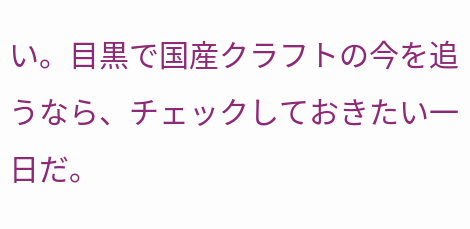い。目黒で国産クラフトの今を追うなら、チェックしておきたい一日だ。